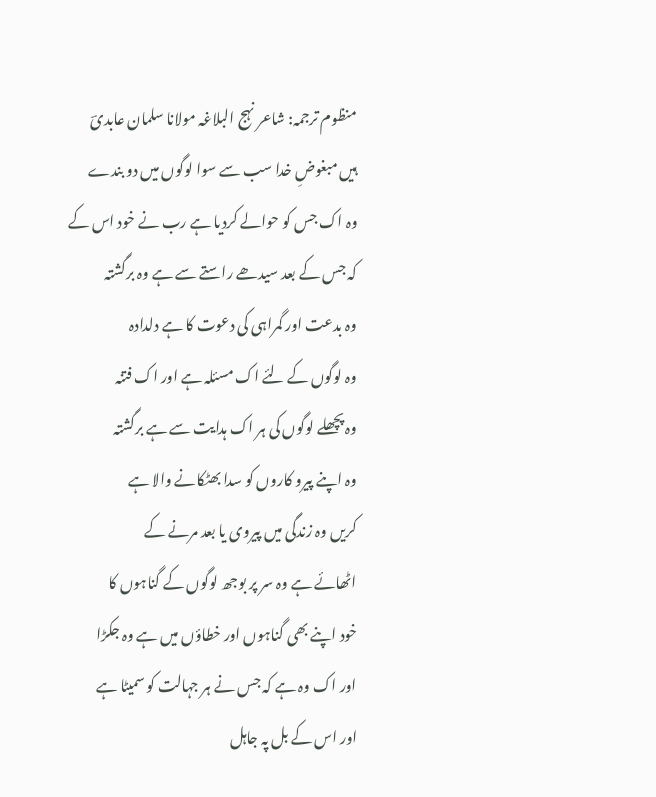منظوم ترجمہ: شاعر نہج البلاغہ مولانا سلمان عابدیؔ
ہیں مبغوضِ خدا سب سے سوا لوگوں میں دو بندے
وہ اک جس کو حوالے کردیا ہے رب نے خود اس کے
کہ جس کے بعد سیدھے راستے سے ہے وہ برگشتہ
وہ بدعت اور گمراہی کی دعوت کا ہے دلدادہ
وہ لوگوں کے لئے اک مسئلہ ہے اور اک فتنہ
وہ پچھلے لوگوں کی ہر اک ہدایت سے ہے برگشتہ
وہ اپنے پیرو کاروں کو سدا بھٹکانے والا ہے
کریں وہ زندگی میں پیروی یا بعد مرنے کے
اٹھائے ہے وہ سر پر بوجھ لوگوں کے گناہوں کا
خود اپنے بھی گناہوں اور خطاؤں میں ہے وہ جکڑا
اور اک وہ ہے کہ جس نے ہر جہالت کو سمیٹا ہے
اور اس کے بل پہ جاہل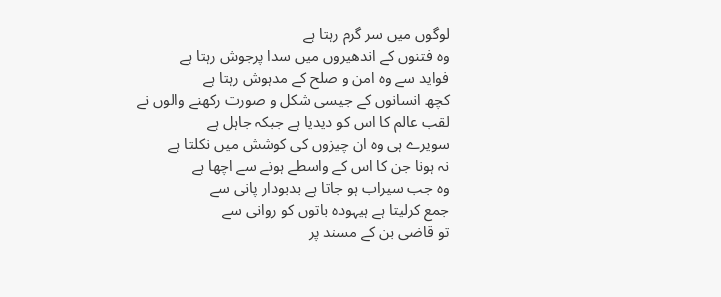لوگوں میں سر گرم رہتا ہے
وہ فتنوں کے اندھیروں میں سدا پرجوش رہتا ہے
فواید سے وہ امن و صلح کے مدہوش رہتا ہے
کچھ انسانوں کے جیسی شکل و صورت رکھنے والوں نے
لقب عالم کا اس کو دیدیا ہے جبکہ جاہل ہے
سویرے ہی وہ ان چیزوں کی کوشش میں نکلتا ہے
نہ ہونا جن کا اس کے واسطے ہونے سے اچھا ہے
وہ جب سیراب ہو جاتا ہے بدبودار پانی سے
جمع کرلیتا ہے ہیہودہ باتوں کو روانی سے
تو قاضی بن کے مسند پر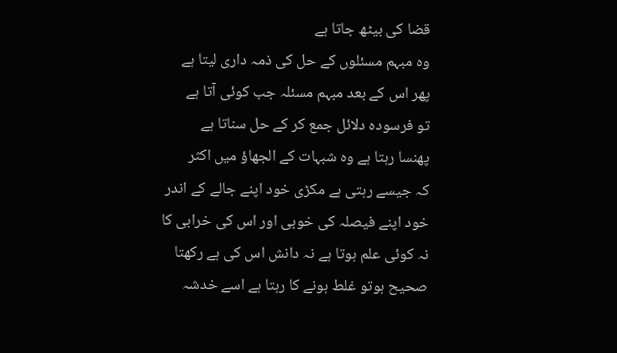قضا کی بیٹھ جاتا ہے
وہ مبہم مسئلوں کے حل کی ذمہ داری لیتا ہے
پھر اس کے بعد مبہم مسئلہ جب کوئی آتا ہے
تو فرسودہ دلائل جمع کر کے حل سناتا ہے
پھنسا رہتا ہے وہ شبہات کے الجھاؤ میں اکثر
کہ جیسے رہتی ہے مکڑی خود اپنے جالے کے اندر
خود اپنے فیصلہ کی خوبی اور اس کی خرابی کا
نہ کوئی علم ہوتا ہے نہ دانش اس کی ہے رکھتا
صحیح ہوتو غلط ہونے کا رہتا ہے اسے خدشہ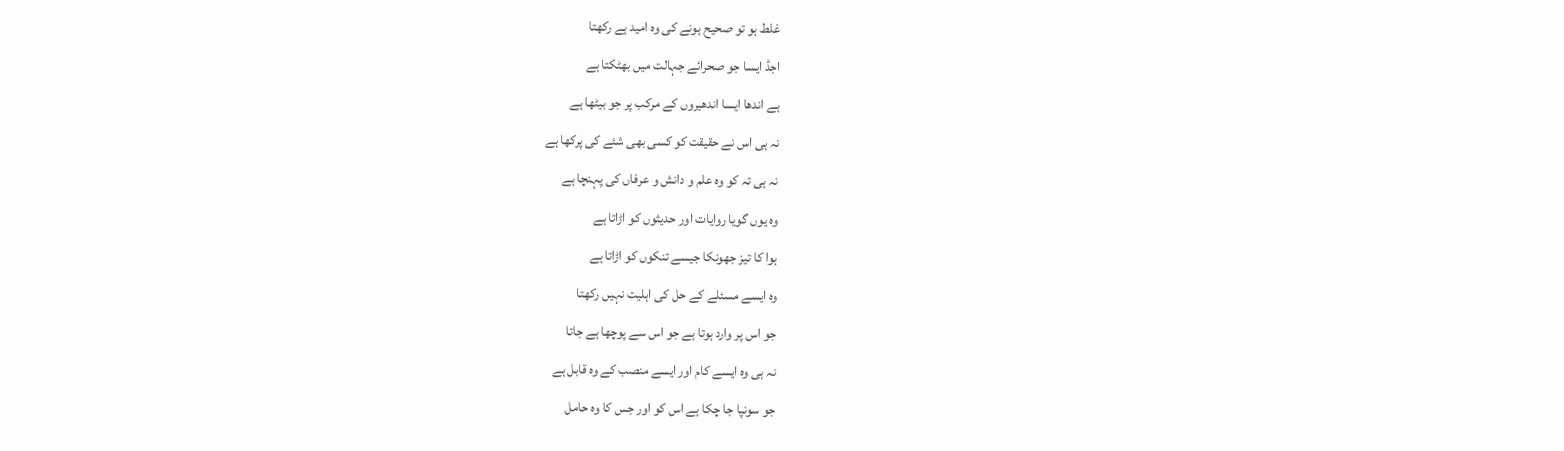غلط ہو تو صحیح ہونے کی وہ امید ہے رکھتا
اجڈ ایسا جو صحرائے جہالت میں بھٹکتا ہے
ہے اندھا ایسا اندھیروں کے مرکب پر جو بیٹھا ہے
نہ ہی اس نے حقیقت کو کسی بھی شئے کی پرکھا ہے
نہ ہی تہ کو وہ علم و دانش و عرفاں کی پہنچا ہے
وہ یوں گویا روایات اور حدیثوں کو اڑاتا ہے
ہوا کا تیز جھونکا جیسے تنکوں کو اڑاتا ہے
وہ ایسے مسئلے کے حل کی اہلیت نہیں رکھتا
جو اس پر وارد ہوتا ہے جو اس سے پوچھا ہے جاتا
نہ ہی وہ ایسے کام اور ایسے منصب کے وہ قابل ہے
جو سونپا جا چکا ہے اس کو اور جس کا وہ حامل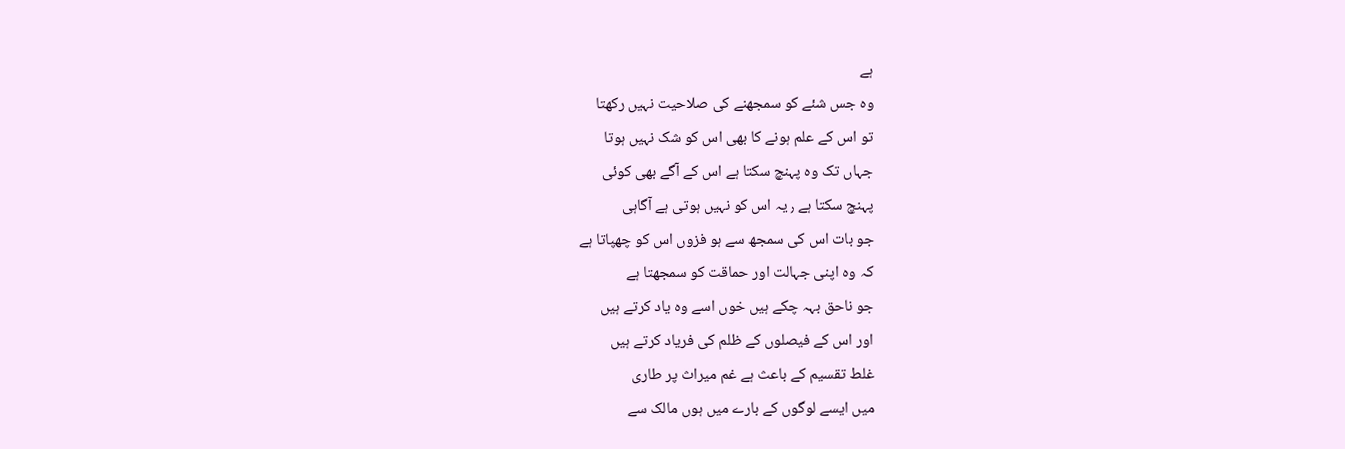ہے
وہ جس شئے کو سمجھنے کی صلاحیت نہیں رکھتا
تو اس کے علم ہونے کا بھی اس کو شک نہیں ہوتا
جہاں تک وہ پہنچ سکتا ہے اس کے آگے بھی کوئی
پہنچ سکتا ہے ٫ یہ اس کو نہیں ہوتی ہے آگاہی
جو بات اس کی سمجھ سے ہو فزوں اس کو چھپاتا ہے
کہ وہ اپنی جہالت اور حماقت کو سمجھتا ہے
جو ناحق بہہ چکے ہیں خوں اسے وہ یاد کرتے ہیں
اور اس کے فیصلوں کے ظلم کی فریاد کرتے ہیں
غلط تقسیم کے باعث ہے غم میراث پر طاری
میں ایسے لوگوں کے بارے میں ہوں مالک سے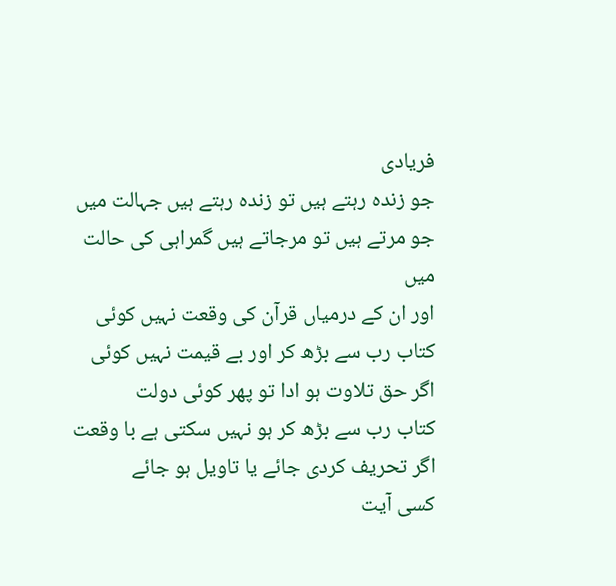فریادی
جو زندہ رہتے ہیں تو زندہ رہتے ہیں جہالت میں
جو مرتے ہیں تو مرجاتے ہیں گمراہی کی حالت میں
اور ان کے درمیاں قرآن کی وقعت نہیں کوئی
کتاب رب سے بڑھ کر اور بے قیمت نہیں کوئی
اگر حق تلاوت ہو ادا تو پھر کوئی دولت
کتاب رب سے بڑھ کر ہو نہیں سکتی ہے با وقعت
اگر تحریف کردی جائے یا تاویل ہو جائے
کسی آیت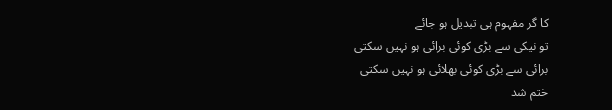کا گر مفہوم ہی تبدیل ہو جائے
تو نیکی سے بڑی کوئی برائی ہو نہیں سکتی
برائی سے بڑی کوئی بھلائی ہو نہیں سکتی
ختم شد